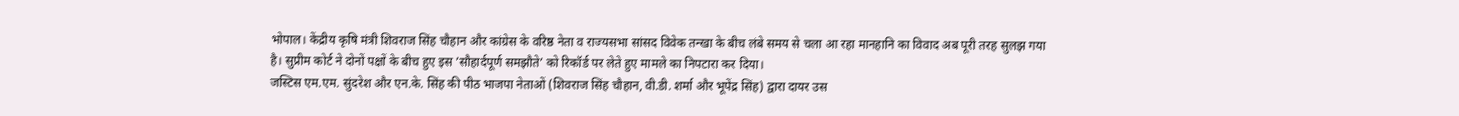भोपाल। केंद्रीय कृषि मंत्री शिवराज सिंह चौहान और कांग्रेस के वरिष्ठ नेता व राज्यसभा सांसद विवेक तन्खा के बीच लंबे समय से चला आ रहा मानहानि का विवाद अब पूरी तरह सुलझ गया है। सुप्रीम कोर्ट ने दोनों पक्षों के बीच हुए इस ’सौहार्दपूर्ण समझौते’ को रिकॉर्ड पर लेते हुए मामले का निपटारा कर दिया।
जस्टिस एम.एम. सुंदरेश और एन.के. सिंह की पीठ भाजपा नेताओं (शिवराज सिंह चौहान, वी.डी. शर्मा और भूपेंद्र सिंह) द्वारा दायर उस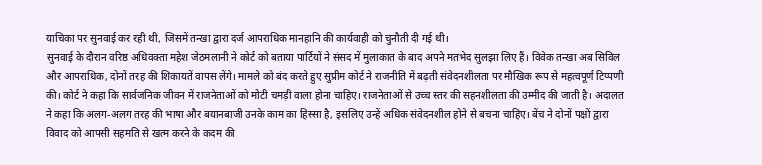याचिका पर सुनवाई कर रही थी, जिसमें तन्खा द्वारा दर्ज आपराधिक मानहानि की कार्यवाही को चुनौती दी गई थी।
सुनवाई के दौरान वरिष्ठ अधिवक्ता महेश जेठमलानी ने कोर्ट को बताया पार्टियों ने संसद में मुलाकात के बाद अपने मतभेद सुलझा लिए हैं। विवेक तन्खा अब सिविल और आपराधिक, दोनों तरह की शिकायतें वापस लेंगे। मामले को बंद करते हुए सुप्रीम कोर्ट ने राजनीति में बढ़ती संवेदनशीलता पर मौखिक रूप से महत्वपूर्ण टिप्पणी की। कोर्ट ने कहा कि सार्वजनिक जीवन में राजनेताओं को मोटी चमड़ी वाला होना चाहिए। राजनेताओं से उच्च स्तर की सहनशीलता की उम्मीद की जाती है। अदालत ने कहा कि अलग-अलग तरह की भाषा और बयानबाजी उनके काम का हिस्सा है, इसलिए उन्हें अधिक संवेदनशील होने से बचना चाहिए। बेंच ने दोनों पक्षों द्वारा विवाद को आपसी सहमति से खत्म करने के कदम की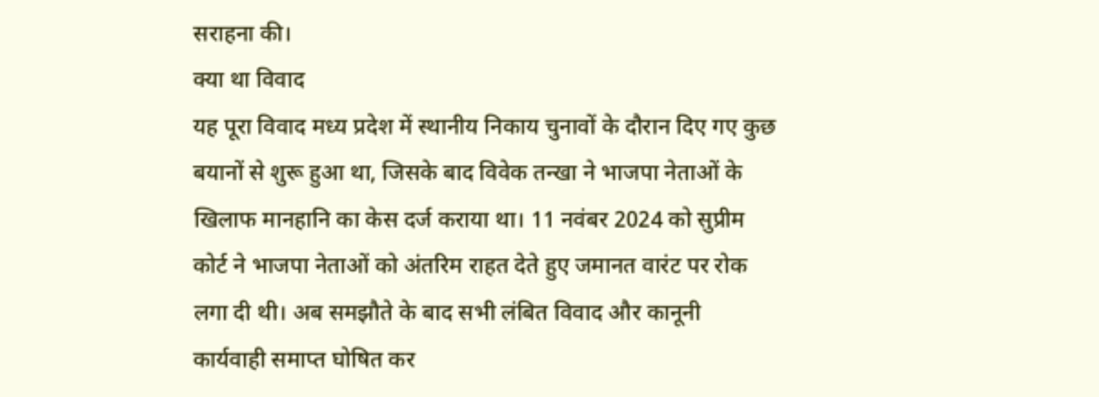सराहना की।
क्या था विवाद
यह पूरा विवाद मध्य प्रदेश में स्थानीय निकाय चुनावों के दौरान दिए गए कुछ बयानों से शुरू हुआ था, जिसके बाद विवेक तन्खा ने भाजपा नेताओं के खिलाफ मानहानि का केस दर्ज कराया था। 11 नवंबर 2024 को सुप्रीम कोर्ट ने भाजपा नेताओं को अंतरिम राहत देते हुए जमानत वारंट पर रोक लगा दी थी। अब समझौते के बाद सभी लंबित विवाद और कानूनी कार्यवाही समाप्त घोषित कर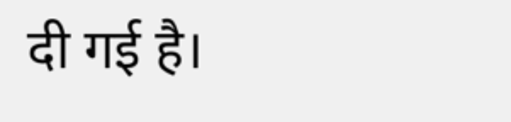दी गई है।